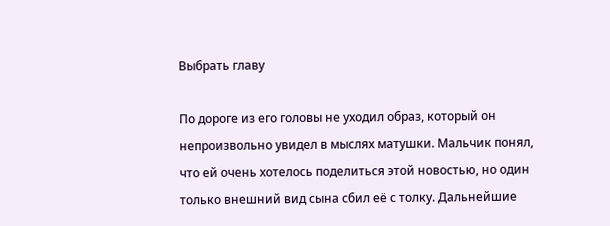Выбрать главу

По дороге из его головы не уходил образ, который он непроизвольно увидел в мыслях матушки. Мальчик понял, что ей очень хотелось поделиться этой новостью, но один только внешний вид сына сбил её с толку. Дальнейшие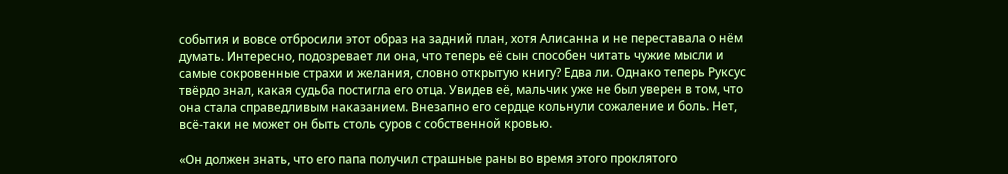события и вовсе отбросили этот образ на задний план, хотя Алисанна и не переставала о нём думать. Интересно, подозревает ли она, что теперь её сын способен читать чужие мысли и самые сокровенные страхи и желания, словно открытую книгу? Едва ли. Однако теперь Руксус твёрдо знал, какая судьба постигла его отца. Увидев её, мальчик уже не был уверен в том, что она стала справедливым наказанием. Внезапно его сердце кольнули сожаление и боль. Нет, всё-таки не может он быть столь суров с собственной кровью.

«Он должен знать, что его папа получил страшные раны во время этого проклятого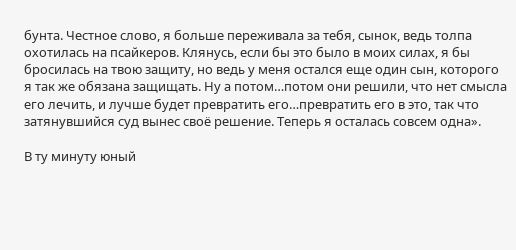бунта. Честное слово, я больше переживала за тебя, сынок, ведь толпа охотилась на псайкеров. Клянусь, если бы это было в моих силах, я бы бросилась на твою защиту, но ведь у меня остался еще один сын, которого я так же обязана защищать. Ну а потом…потом они решили, что нет смысла его лечить, и лучше будет превратить его…превратить его в это, так что затянувшийся суд вынес своё решение. Теперь я осталась совсем одна».

В ту минуту юный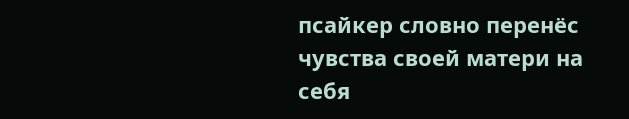псайкер словно перенёс чувства своей матери на себя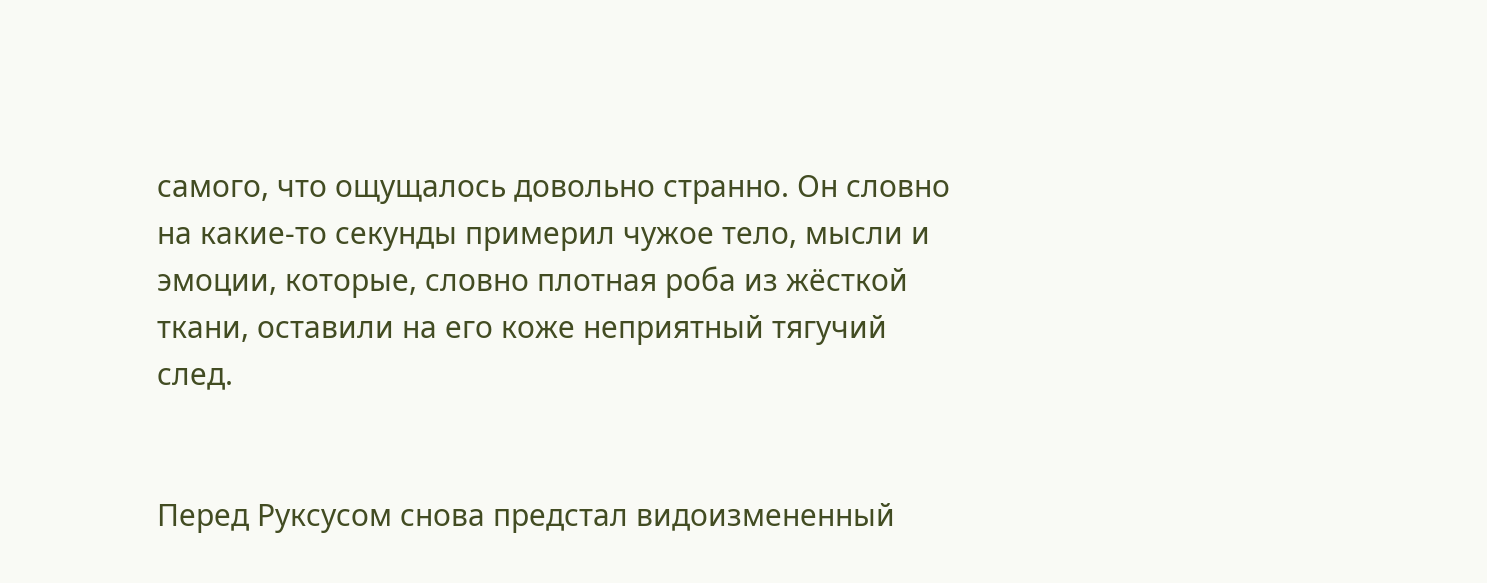самого, что ощущалось довольно странно. Он словно на какие-то секунды примерил чужое тело, мысли и эмоции, которые, словно плотная роба из жёсткой ткани, оставили на его коже неприятный тягучий след.


Перед Руксусом снова предстал видоизмененный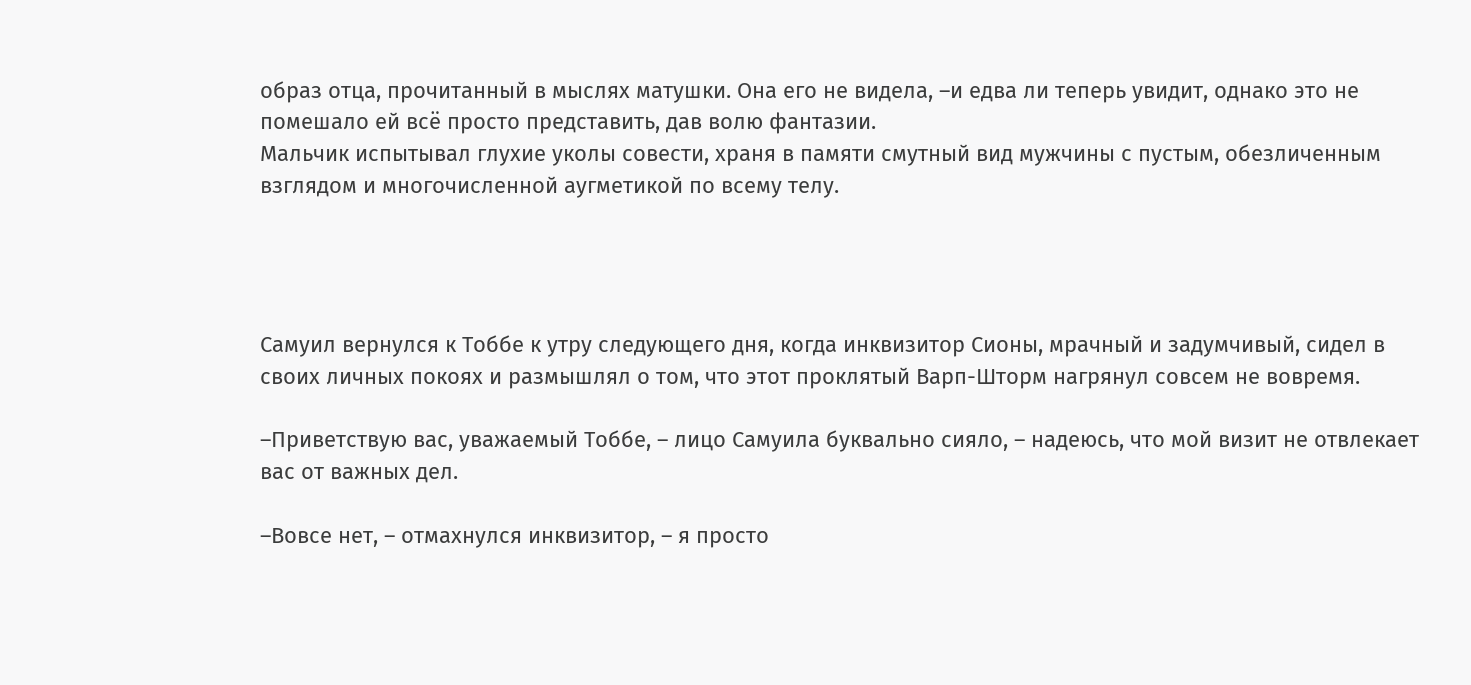образ отца, прочитанный в мыслях матушки. Она его не видела, –и едва ли теперь увидит, однако это не помешало ей всё просто представить, дав волю фантазии.
Мальчик испытывал глухие уколы совести, храня в памяти смутный вид мужчины с пустым, обезличенным взглядом и многочисленной аугметикой по всему телу.




Самуил вернулся к Тоббе к утру следующего дня, когда инквизитор Сионы, мрачный и задумчивый, сидел в своих личных покоях и размышлял о том, что этот проклятый Варп-Шторм нагрянул совсем не вовремя.

–Приветствую вас, уважаемый Тоббе, – лицо Самуила буквально сияло, – надеюсь, что мой визит не отвлекает вас от важных дел.

–Вовсе нет, – отмахнулся инквизитор, – я просто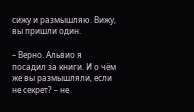сижу и размышляю. Вижу, вы пришли один.

– Верно. Альвио я посадил за книги. И о чём же вы размышляли, если не секрет? – не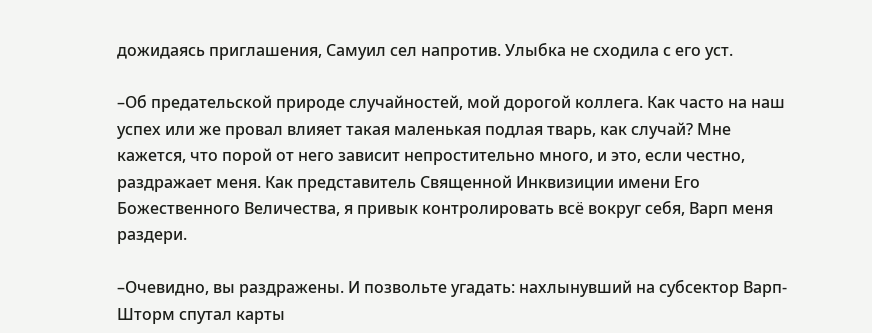дожидаясь приглашения, Самуил сел напротив. Улыбка не сходила с его уст.

–Об предательской природе случайностей, мой дорогой коллега. Как часто на наш успех или же провал влияет такая маленькая подлая тварь, как случай? Мне кажется, что порой от него зависит непростительно много, и это, если честно, раздражает меня. Как представитель Священной Инквизиции имени Его Божественного Величества, я привык контролировать всё вокруг себя, Варп меня раздери.

–Очевидно, вы раздражены. И позвольте угадать: нахлынувший на субсектор Варп-Шторм спутал карты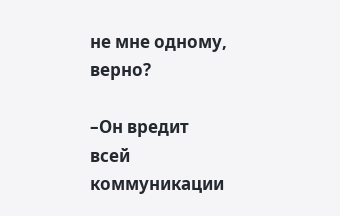не мне одному, верно?

–Он вредит всей коммуникации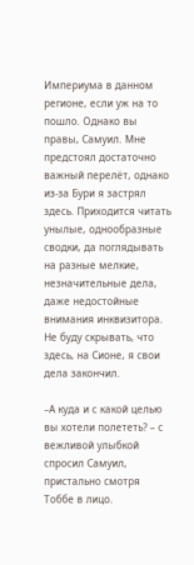Империума в данном регионе, если уж на то пошло. Однако вы правы, Самуил. Мне предстоял достаточно важный перелёт, однако из-за Бури я застрял здесь. Приходится читать унылые, однообразные сводки, да поглядывать на разные мелкие, незначительные дела, даже недостойные внимания инквизитора. Не буду скрывать, что здесь, на Сионе, я свои дела закончил.

–А куда и с какой целью вы хотели полететь? – с вежливой улыбкой спросил Самуил, пристально смотря Тоббе в лицо.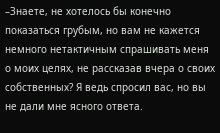–Знаете, не хотелось бы конечно показаться грубым, но вам не кажется немного нетактичным спрашивать меня о моих целях, не рассказав вчера о своих собственных? Я ведь спросил вас, но вы не дали мне ясного ответа.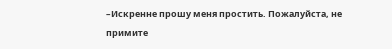–Искренне прошу меня простить. Пожалуйста, не примите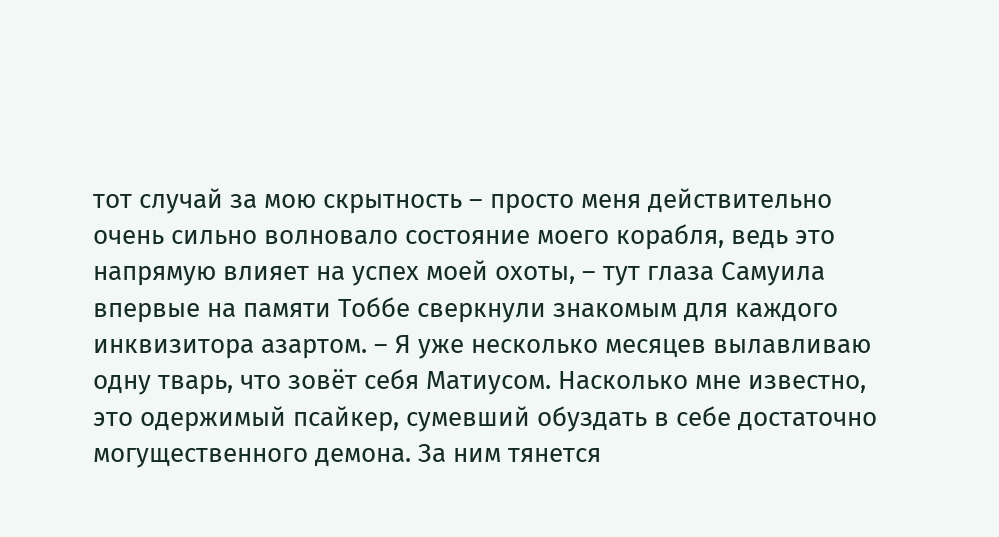тот случай за мою скрытность – просто меня действительно очень сильно волновало состояние моего корабля, ведь это напрямую влияет на успех моей охоты, – тут глаза Самуила впервые на памяти Тоббе сверкнули знакомым для каждого инквизитора азартом. – Я уже несколько месяцев вылавливаю одну тварь, что зовёт себя Матиусом. Насколько мне известно, это одержимый псайкер, сумевший обуздать в себе достаточно могущественного демона. За ним тянется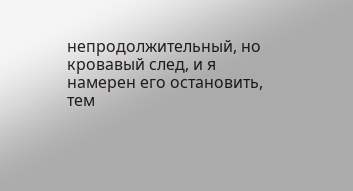непродолжительный, но кровавый след, и я намерен его остановить, тем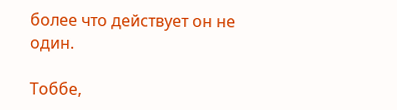более что действует он не один.

Тоббе,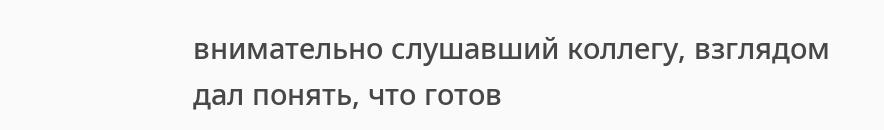внимательно слушавший коллегу, взглядом дал понять, что готов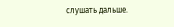слушать дальше.